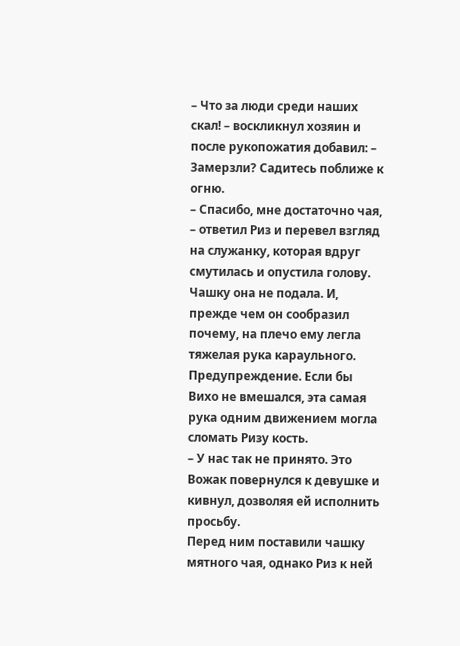– Что за люди среди наших скал! – воскликнул хозяин и после рукопожатия добавил: – Замерзли? Садитесь поближе к огню.
– Спасибо, мне достаточно чая, – ответил Риз и перевел взгляд на служанку, которая вдруг смутилась и опустила голову. Чашку она не подала. И, прежде чем он сообразил почему, на плечо ему легла тяжелая рука караульного. Предупреждение. Если бы Вихо не вмешался, эта самая рука одним движением могла сломать Ризу кость.
– У нас так не принято. Это
Вожак повернулся к девушке и кивнул, дозволяя ей исполнить просьбу.
Перед ним поставили чашку мятного чая, однако Риз к ней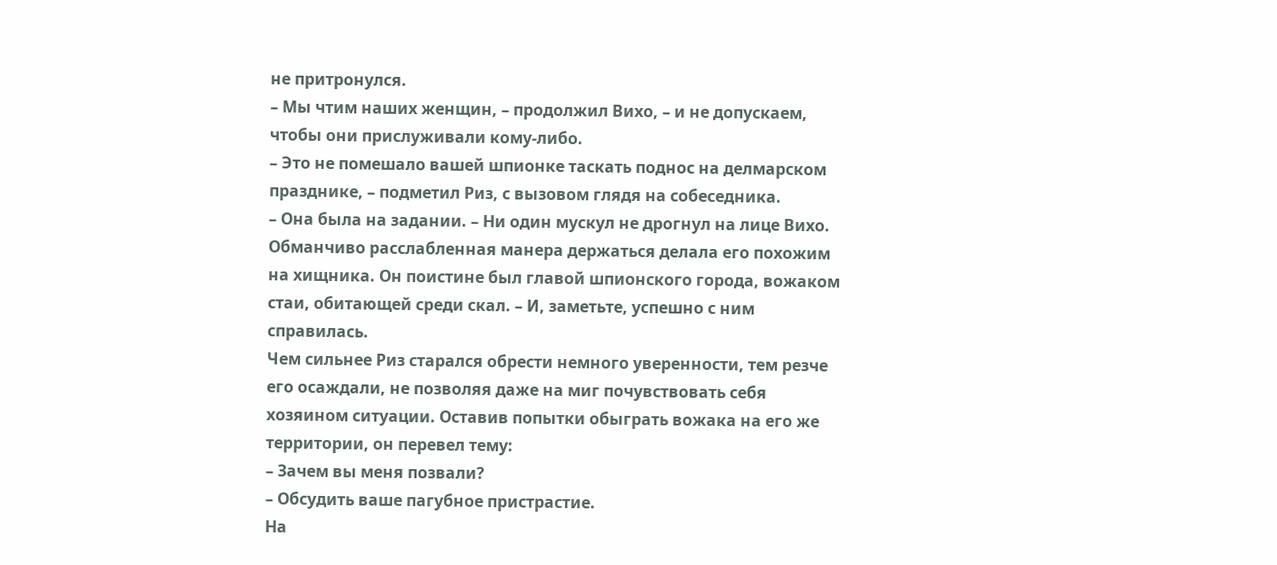не притронулся.
– Мы чтим наших женщин, – продолжил Вихо, – и не допускаем, чтобы они прислуживали кому‑либо.
– Это не помешало вашей шпионке таскать поднос на делмарском празднике, – подметил Риз, с вызовом глядя на собеседника.
– Она была на задании. – Ни один мускул не дрогнул на лице Вихо. Обманчиво расслабленная манера держаться делала его похожим на хищника. Он поистине был главой шпионского города, вожаком стаи, обитающей среди скал. – И, заметьте, успешно с ним справилась.
Чем сильнее Риз старался обрести немного уверенности, тем резче его осаждали, не позволяя даже на миг почувствовать себя хозяином ситуации. Оставив попытки обыграть вожака на его же территории, он перевел тему:
– Зачем вы меня позвали?
– Обсудить ваше пагубное пристрастие.
На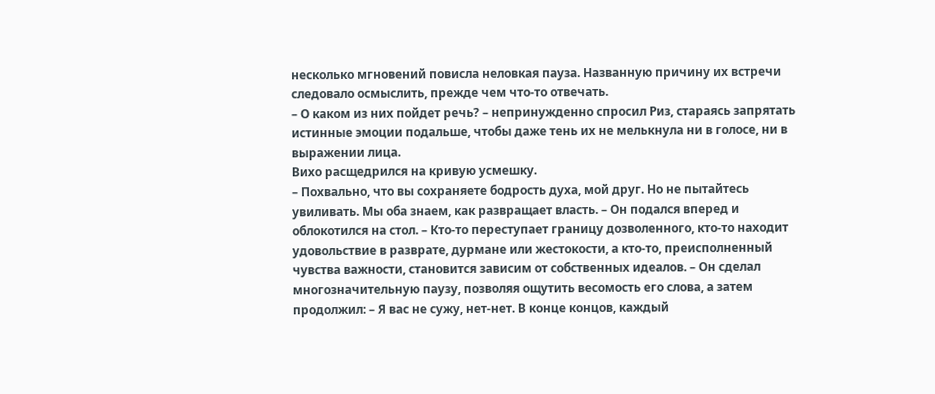несколько мгновений повисла неловкая пауза. Названную причину их встречи следовало осмыслить, прежде чем что‑то отвечать.
– О каком из них пойдет речь? – непринужденно спросил Риз, стараясь запрятать истинные эмоции подальше, чтобы даже тень их не мелькнула ни в голосе, ни в выражении лица.
Вихо расщедрился на кривую усмешку.
– Похвально, что вы сохраняете бодрость духа, мой друг. Но не пытайтесь увиливать. Мы оба знаем, как развращает власть. – Он подался вперед и облокотился на стол. – Кто‑то переступает границу дозволенного, кто‑то находит удовольствие в разврате, дурмане или жестокости, а кто‑то, преисполненный чувства важности, становится зависим от собственных идеалов. – Он сделал многозначительную паузу, позволяя ощутить весомость его слова, а затем продолжил: – Я вас не сужу, нет-нет. В конце концов, каждый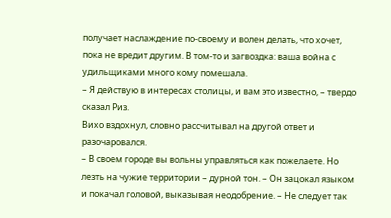получает наслаждение по-своему и волен делать, что хочет, пока не вредит другим. В том‑то и загвоздка: ваша война с удильщиками много кому помешала.
– Я действую в интересах столицы, и вам это известно, – твердо сказал Риз.
Вихо вздохнул, словно рассчитывал на другой ответ и разочаровался.
– В своем городе вы вольны управляться как пожелаете. Но лезть на чужие территории – дурной тон. – Он зацокал языком и покачал головой, выказывая неодобрение. – Не следует так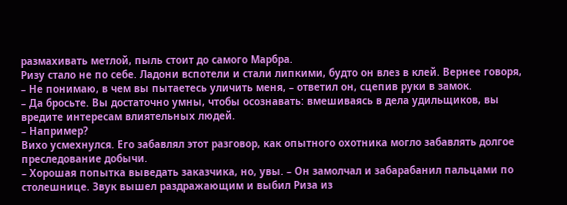размахивать метлой, пыль стоит до самого Марбра.
Ризу стало не по себе. Ладони вспотели и стали липкими, будто он влез в клей. Вернее говоря,
– Не понимаю, в чем вы пытаетесь уличить меня, – ответил он, сцепив руки в замок.
– Да бросьте. Вы достаточно умны, чтобы осознавать: вмешиваясь в дела удильщиков, вы вредите интересам влиятельных людей.
– Например?
Вихо усмехнулся. Его забавлял этот разговор, как опытного охотника могло забавлять долгое преследование добычи.
– Хорошая попытка выведать заказчика, но, увы. – Он замолчал и забарабанил пальцами по столешнице. Звук вышел раздражающим и выбил Риза из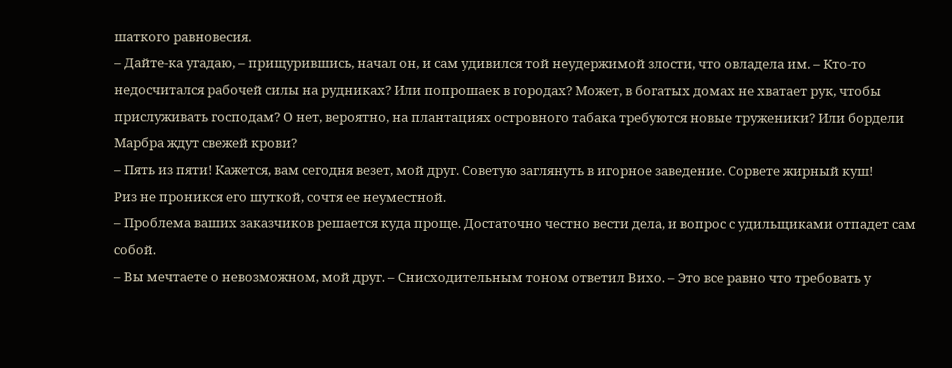шаткого равновесия.
– Дайте-ка угадаю, – прищурившись, начал он, и сам удивился той неудержимой злости, что овладела им. – Кто‑то недосчитался рабочей силы на рудниках? Или попрошаек в городах? Может, в богатых домах не хватает рук, чтобы прислуживать господам? О нет, вероятно, на плантациях островного табака требуются новые труженики? Или бордели Марбра ждут свежей крови?
– Пять из пяти! Кажется, вам сегодня везет, мой друг. Советую заглянуть в игорное заведение. Сорвете жирный куш!
Риз не проникся его шуткой, сочтя ее неуместной.
– Проблема ваших заказчиков решается куда проще. Достаточно честно вести дела, и вопрос с удильщиками отпадет сам собой.
– Вы мечтаете о невозможном, мой друг. – Снисходительным тоном ответил Вихо. – Это все равно что требовать у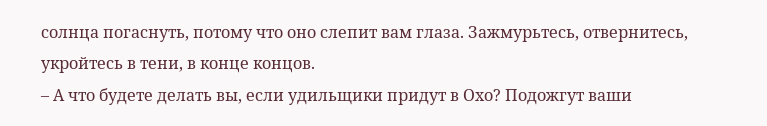солнца погаснуть, потому что оно слепит вам глаза. Зажмурьтесь, отвернитесь, укройтесь в тени, в конце концов.
– А что будете делать вы, если удильщики придут в Охо? Подожгут ваши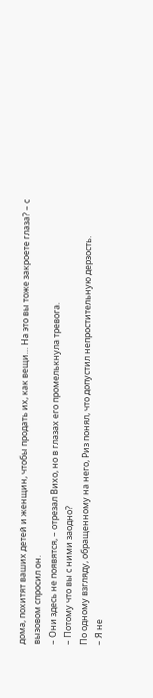дома, похитят ваших детей и женщин, чтобы продать их, как вещи… На это вы тоже закроете глаза? – с вызовом спросил он.
– Они здесь не появятся, – отрезал Вихо, но в глазах его промелькнула тревога.
– Потому что вы с ними заодно?
По одному взгляду, обращенному на него, Риз понял, что допустил непростительную дерзость.
– Я не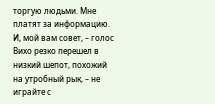торгую людьми. Мне платят за информацию. И, мой вам совет, – голос Вихо резко перешел в низкий шепот, похожий на утробный рык, – не играйте с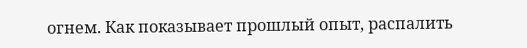огнем. Как показывает прошлый опыт, распалить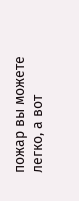пожар вы можете легко, а вот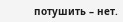потушить – нет.